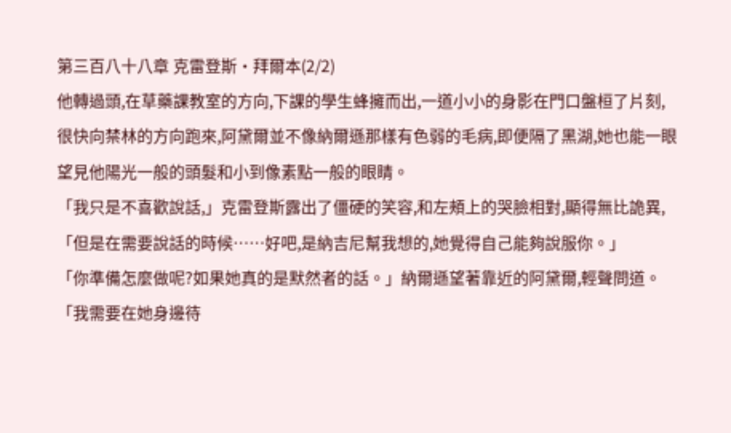第三百八十八章 克雷登斯·拜爾本(2/2)
他轉過頭,在草藥課教室的方向,下課的學生蜂擁而出,一道小小的身影在門口盤桓了片刻,很快向禁林的方向跑來,阿黛爾並不像納爾遜那樣有色弱的毛病,即便隔了黑湖,她也能一眼望見他陽光一般的頭髮和小到像素點一般的眼睛。
「我只是不喜歡說話,」克雷登斯露出了僵硬的笑容,和左頰上的哭臉相對,顯得無比詭異,「但是在需要說話的時候……好吧,是納吉尼幫我想的,她覺得自己能夠說服你。」
「你準備怎麼做呢?如果她真的是默然者的話。」納爾遜望著靠近的阿黛爾,輕聲問道。
「我需要在她身邊待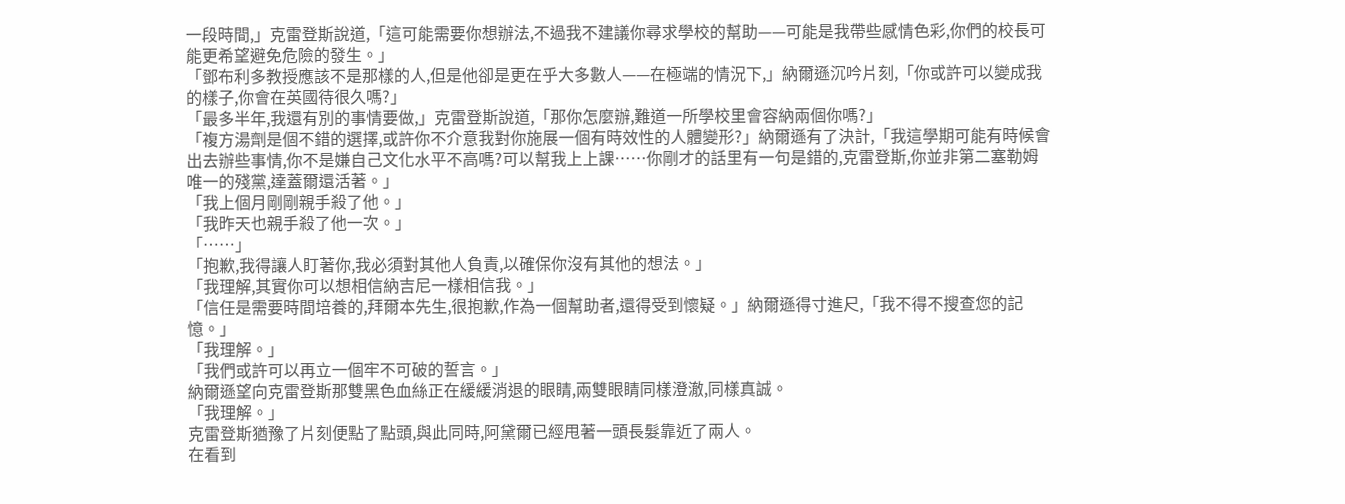一段時間,」克雷登斯說道,「這可能需要你想辦法,不過我不建議你尋求學校的幫助——可能是我帶些感情色彩,你們的校長可能更希望避免危險的發生。」
「鄧布利多教授應該不是那樣的人,但是他卻是更在乎大多數人——在極端的情況下,」納爾遜沉吟片刻,「你或許可以變成我的樣子,你會在英國待很久嗎?」
「最多半年,我還有別的事情要做,」克雷登斯說道,「那你怎麼辦,難道一所學校里會容納兩個你嗎?」
「複方湯劑是個不錯的選擇,或許你不介意我對你施展一個有時效性的人體變形?」納爾遜有了決計,「我這學期可能有時候會出去辦些事情,你不是嫌自己文化水平不高嗎?可以幫我上上課……你剛才的話里有一句是錯的,克雷登斯,你並非第二塞勒姆唯一的殘黨,達蓋爾還活著。」
「我上個月剛剛親手殺了他。」
「我昨天也親手殺了他一次。」
「……」
「抱歉,我得讓人盯著你,我必須對其他人負責,以確保你沒有其他的想法。」
「我理解,其實你可以想相信納吉尼一樣相信我。」
「信任是需要時間培養的,拜爾本先生,很抱歉,作為一個幫助者,還得受到懷疑。」納爾遜得寸進尺,「我不得不搜查您的記憶。」
「我理解。」
「我們或許可以再立一個牢不可破的誓言。」
納爾遜望向克雷登斯那雙黑色血絲正在緩緩消退的眼睛,兩雙眼睛同樣澄澈,同樣真誠。
「我理解。」
克雷登斯猶豫了片刻便點了點頭,與此同時,阿黛爾已經甩著一頭長髮靠近了兩人。
在看到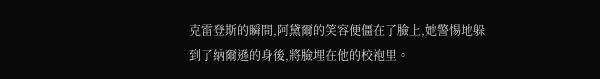克雷登斯的瞬間,阿黛爾的笑容便僵在了臉上,她警惕地躲到了納爾遜的身後,將臉埋在他的校袍里。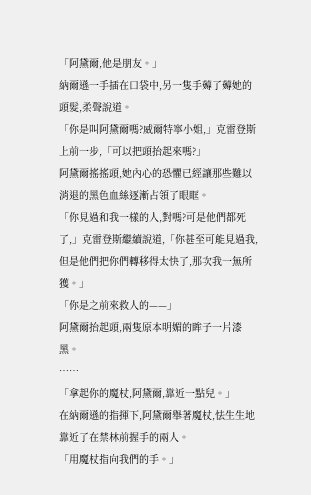「阿黛爾,他是朋友。」
納爾遜一手插在口袋中,另一隻手薅了薅她的頭髮,柔聲說道。
「你是叫阿黛爾嗎?威爾特寧小姐,」克雷登斯上前一步,「可以把頭抬起來嗎?」
阿黛爾搖搖頭,她內心的恐懼已經讓那些難以消退的黑色血絲逐漸占領了眼眶。
「你見過和我一樣的人,對嗎?可是他們都死了,」克雷登斯繼續說道,「你甚至可能見過我,但是他們把你們轉移得太快了,那次我一無所獲。」
「你是之前來救人的——」
阿黛爾抬起頭,兩隻原本明媚的眸子一片漆黑。
……
「拿起你的魔杖,阿黛爾,靠近一點兒。」
在納爾遜的指揮下,阿黛爾舉著魔杖,怯生生地靠近了在禁林前握手的兩人。
「用魔杖指向我們的手。」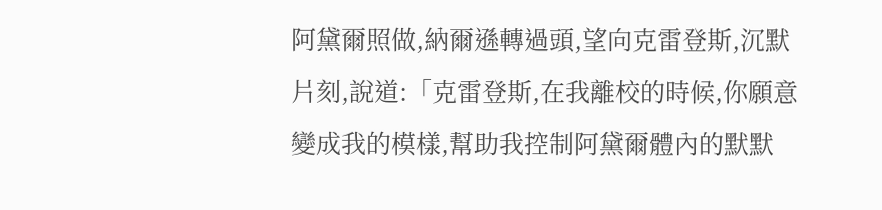阿黛爾照做,納爾遜轉過頭,望向克雷登斯,沉默片刻,說道:「克雷登斯,在我離校的時候,你願意變成我的模樣,幫助我控制阿黛爾體內的默默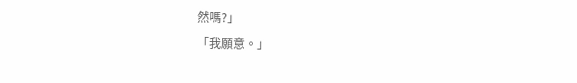然嗎?」
「我願意。」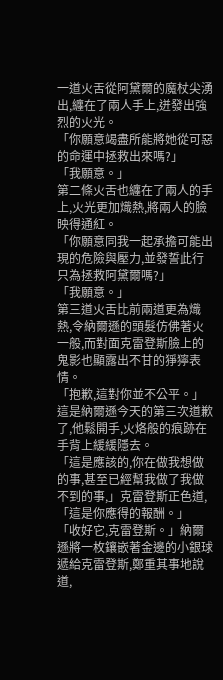一道火舌從阿黛爾的魔杖尖湧出,纏在了兩人手上,迸發出強烈的火光。
「你願意竭盡所能將她從可惡的命運中拯救出來嗎?」
「我願意。」
第二條火舌也纏在了兩人的手上,火光更加熾熱,將兩人的臉映得通紅。
「你願意同我一起承擔可能出現的危險與壓力,並發誓此行只為拯救阿黛爾嗎?」
「我願意。」
第三道火舌比前兩道更為熾熱,令納爾遜的頭髮仿佛著火一般,而對面克雷登斯臉上的鬼影也顯露出不甘的猙獰表情。
「抱歉,這對你並不公平。」
這是納爾遜今天的第三次道歉了,他鬆開手,火烙般的痕跡在手背上緩緩隱去。
「這是應該的,你在做我想做的事,甚至已經幫我做了我做不到的事,」克雷登斯正色道,「這是你應得的報酬。」
「收好它,克雷登斯。」納爾遜將一枚鑲嵌著金邊的小銀球遞給克雷登斯,鄭重其事地說道,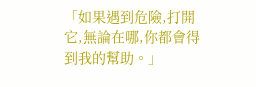「如果遇到危險,打開它,無論在哪,你都會得到我的幫助。」